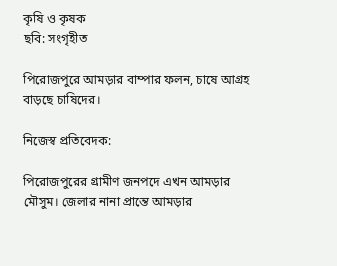কৃষি ও কৃষক
ছবি: সংগৃহীত

পিরোজপুরে আমড়ার বাম্পার ফলন, চাষে আগ্রহ বাড়ছে চাষিদের।

নিজেস্ব প্রতিবেদক:

পিরোজপুরের গ্রামীণ জনপদে এখন আমড়ার মৌসুম। জেলার নানা প্রান্তে আমড়ার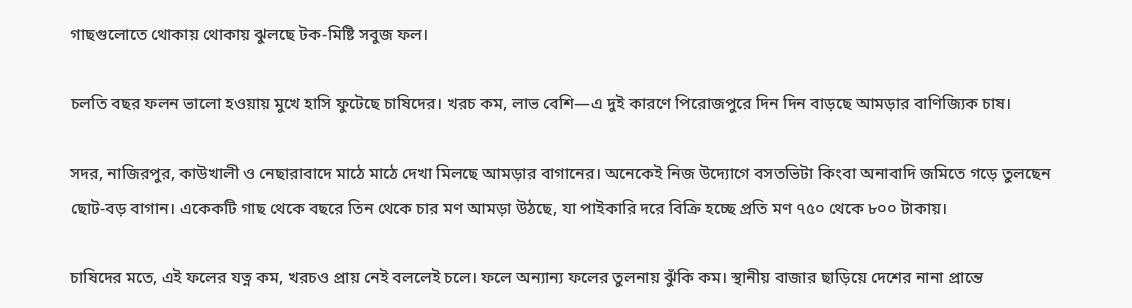গাছগুলোতে থোকায় থোকায় ঝুলছে টক-মিষ্টি সবুজ ফল।

চলতি বছর ফলন ভালো হওয়ায় মুখে হাসি ফুটেছে চাষিদের। খরচ কম, লাভ বেশি—এ দুই কারণে পিরোজপুরে দিন দিন বাড়ছে আমড়ার বাণিজ্যিক চাষ।

সদর, নাজিরপুর, কাউখালী ও নেছারাবাদে মাঠে মাঠে দেখা মিলছে আমড়ার বাগানের। অনেকেই নিজ উদ্যোগে বসতভিটা কিংবা অনাবাদি জমিতে গড়ে তুলছেন ছোট-বড় বাগান। একেকটি গাছ থেকে বছরে তিন থেকে চার মণ আমড়া উঠছে, যা পাইকারি দরে বিক্রি হচ্ছে প্রতি মণ ৭৫০ থেকে ৮০০ টাকায়।

চাষিদের মতে, এই ফলের যত্ন কম, খরচও প্রায় নেই বললেই চলে। ফলে অন্যান্য ফলের তুলনায় ঝুঁকি কম। স্থানীয় বাজার ছাড়িয়ে দেশের নানা প্রান্তে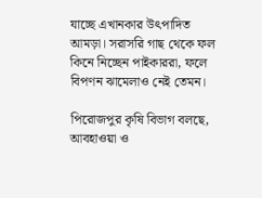যাচ্ছে এখানকার উৎপাদিত আমড়া। সরাসরি গাছ থেকে ফল কিনে নিচ্ছেন পাইকাররা, ফলে বিপণন ঝামেলাও নেই তেমন।

পিরোজপুর কৃষি বিভাগ বলছে, আবহাওয়া ও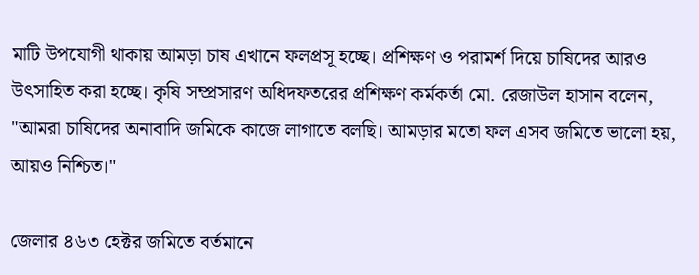মাটি উপযোগী থাকায় আমড়া চাষ এখানে ফলপ্রসূ হচ্ছে। প্রশিক্ষণ ও পরামর্শ দিয়ে চাষিদের আরও উৎসাহিত করা হচ্ছে। কৃষি সম্প্রসারণ অধিদফতরের প্রশিক্ষণ কর্মকর্তা মো. রেজাউল হাসান বলেন, "আমরা চাষিদের অনাবাদি জমিকে কাজে লাগাতে বলছি। আমড়ার মতো ফল এসব জমিতে ভালো হয়, আয়ও নিশ্চিত।"

জেলার ৪৬৩ হেক্টর জমিতে বর্তমানে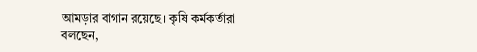আমড়ার বাগান রয়েছে। কৃষি কর্মকর্তারা বলছেন,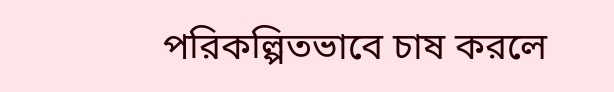পরিকল্পিতভাবে চাষ করলে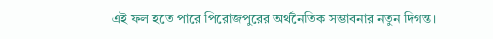এই ফল হতে পারে পিরোজপুরের অর্থনৈতিক সম্ভাবনার নতুন দিগন্ত।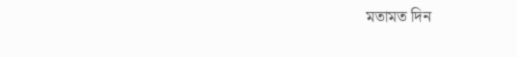মতামত দিন